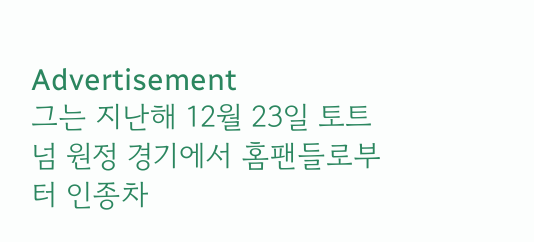Advertisement
그는 지난해 12월 23일 토트넘 원정 경기에서 홈팬들로부터 인종차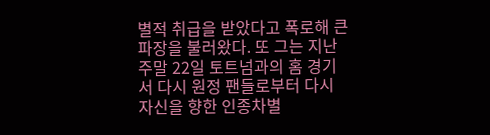별적 취급을 받았다고 폭로해 큰 파장을 불러왔다. 또 그는 지난 주말 22일 토트넘과의 홈 경기서 다시 원정 팬들로부터 다시 자신을 향한 인종차별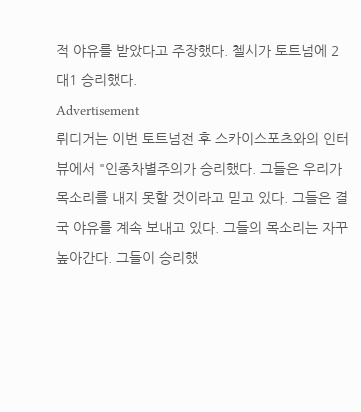적 야유를 받았다고 주장했다. 첼시가 토트넘에 2대1 승리했다.
Advertisement
뤼디거는 이번 토트넘전 후 스카이스포츠와의 인터뷰에서 "인종차별주의가 승리했다. 그들은 우리가 목소리를 내지 못할 것이라고 믿고 있다. 그들은 결국 야유를 계속 보내고 있다. 그들의 목소리는 자꾸 높아간다. 그들이 승리했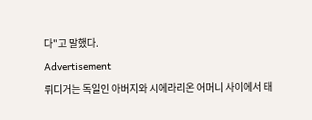다"고 말했다.
Advertisement
뤼디거는 독일인 아버지와 시에라리온 어머니 사이에서 태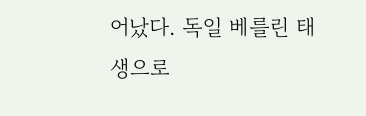어났다. 독일 베를린 태생으로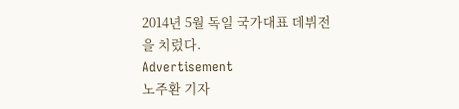2014년 5월 독일 국가대표 데뷔전을 치렀다.
Advertisement
노주환 기자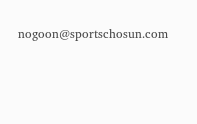nogoon@sportschosun.com